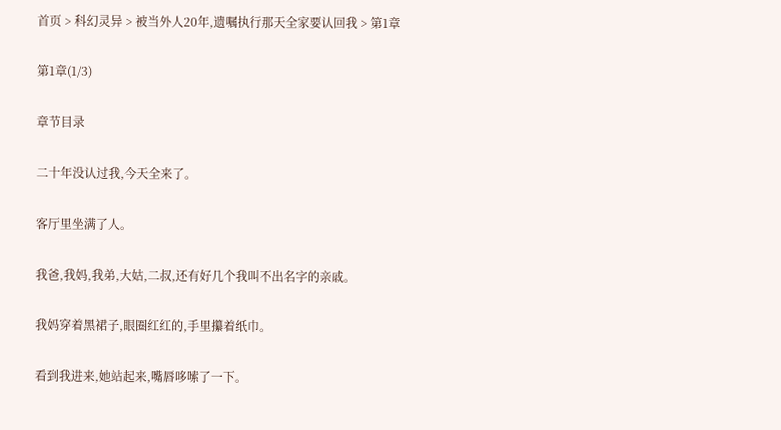首页 > 科幻灵异 > 被当外人20年,遗嘱执行那天全家要认回我 > 第1章

第1章(1/3)

章节目录

二十年没认过我,今天全来了。

客厅里坐满了人。

我爸,我妈,我弟,大姑,二叔,还有好几个我叫不出名字的亲戚。

我妈穿着黑裙子,眼圈红红的,手里攥着纸巾。

看到我进来,她站起来,嘴唇哆嗦了一下。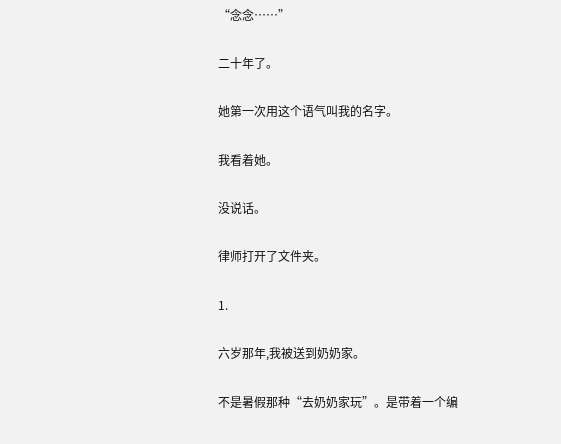“念念……”

二十年了。

她第一次用这个语气叫我的名字。

我看着她。

没说话。

律师打开了文件夹。

1.

六岁那年,我被送到奶奶家。

不是暑假那种“去奶奶家玩”。是带着一个编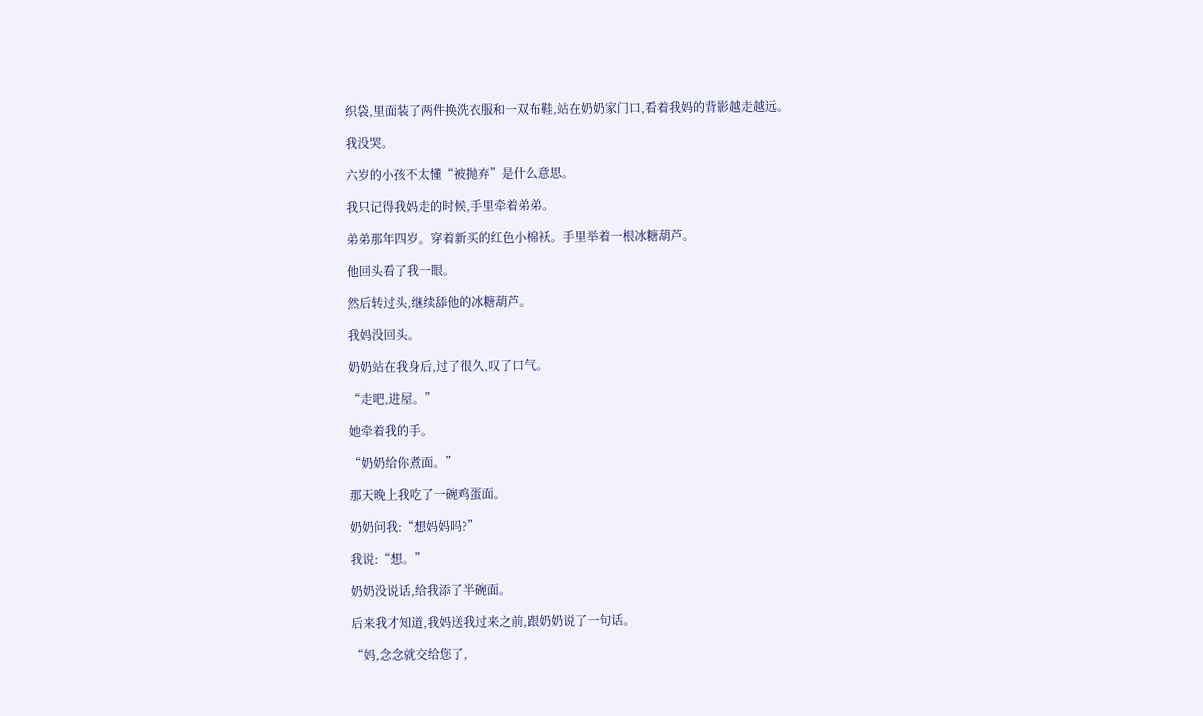织袋,里面装了两件换洗衣服和一双布鞋,站在奶奶家门口,看着我妈的背影越走越远。

我没哭。

六岁的小孩不太懂“被抛弃”是什么意思。

我只记得我妈走的时候,手里牵着弟弟。

弟弟那年四岁。穿着新买的红色小棉袄。手里举着一根冰糖葫芦。

他回头看了我一眼。

然后转过头,继续舔他的冰糖葫芦。

我妈没回头。

奶奶站在我身后,过了很久,叹了口气。

“走吧,进屋。”

她牵着我的手。

“奶奶给你煮面。”

那天晚上我吃了一碗鸡蛋面。

奶奶问我:“想妈妈吗?”

我说:“想。”

奶奶没说话,给我添了半碗面。

后来我才知道,我妈送我过来之前,跟奶奶说了一句话。

“妈,念念就交给您了,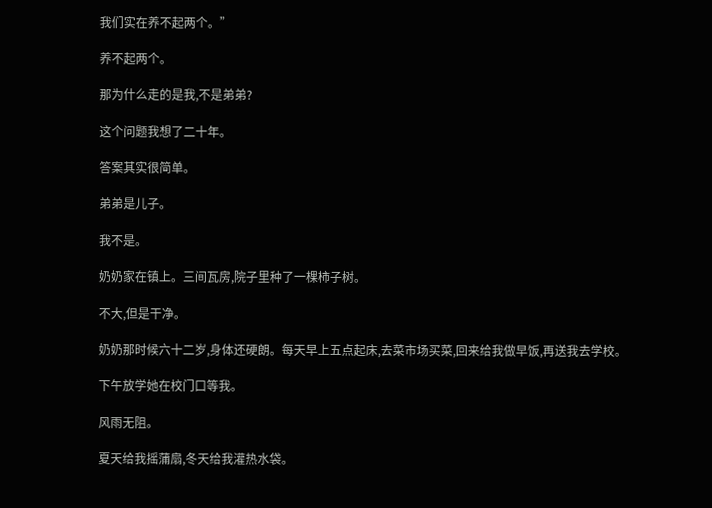我们实在养不起两个。”

养不起两个。

那为什么走的是我,不是弟弟?

这个问题我想了二十年。

答案其实很简单。

弟弟是儿子。

我不是。

奶奶家在镇上。三间瓦房,院子里种了一棵柿子树。

不大,但是干净。

奶奶那时候六十二岁,身体还硬朗。每天早上五点起床,去菜市场买菜,回来给我做早饭,再送我去学校。

下午放学她在校门口等我。

风雨无阻。

夏天给我摇蒲扇,冬天给我灌热水袋。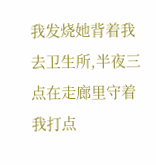我发烧她背着我去卫生所,半夜三点在走廊里守着我打点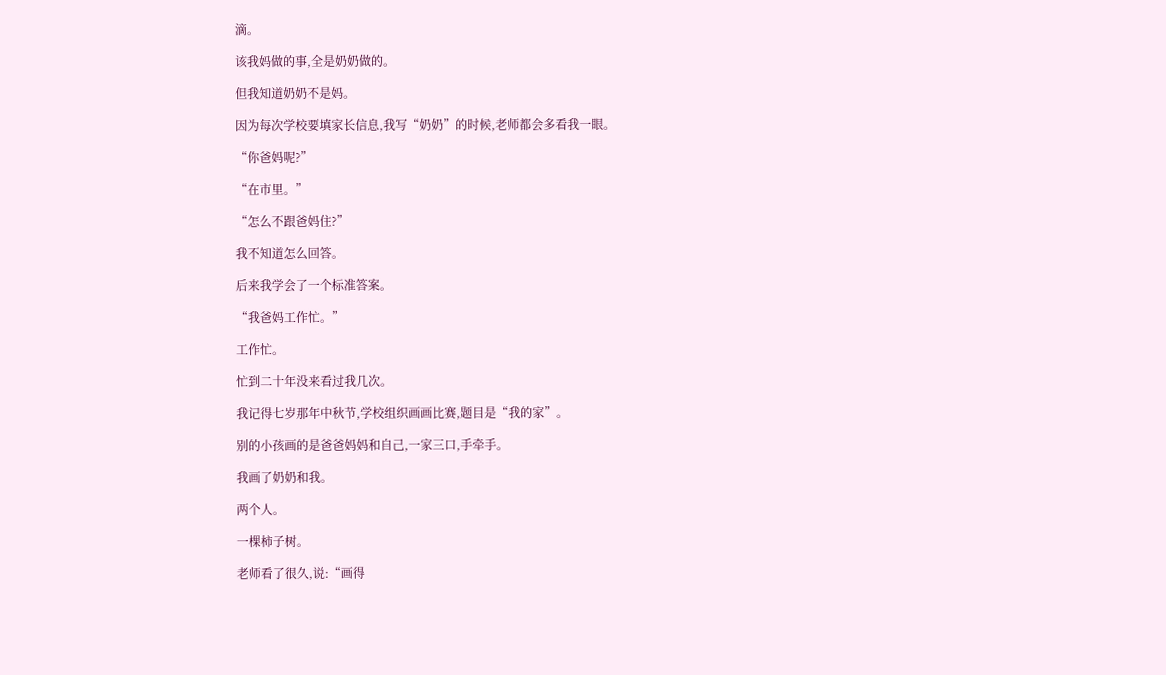滴。

该我妈做的事,全是奶奶做的。

但我知道奶奶不是妈。

因为每次学校要填家长信息,我写“奶奶”的时候,老师都会多看我一眼。

“你爸妈呢?”

“在市里。”

“怎么不跟爸妈住?”

我不知道怎么回答。

后来我学会了一个标准答案。

“我爸妈工作忙。”

工作忙。

忙到二十年没来看过我几次。

我记得七岁那年中秋节,学校组织画画比赛,题目是“我的家”。

别的小孩画的是爸爸妈妈和自己,一家三口,手牵手。

我画了奶奶和我。

两个人。

一棵柿子树。

老师看了很久,说:“画得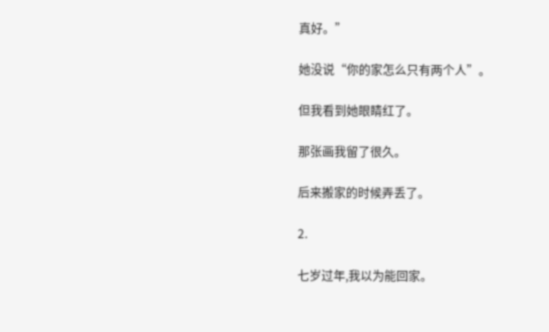真好。”

她没说“你的家怎么只有两个人”。

但我看到她眼睛红了。

那张画我留了很久。

后来搬家的时候弄丢了。

2.

七岁过年,我以为能回家。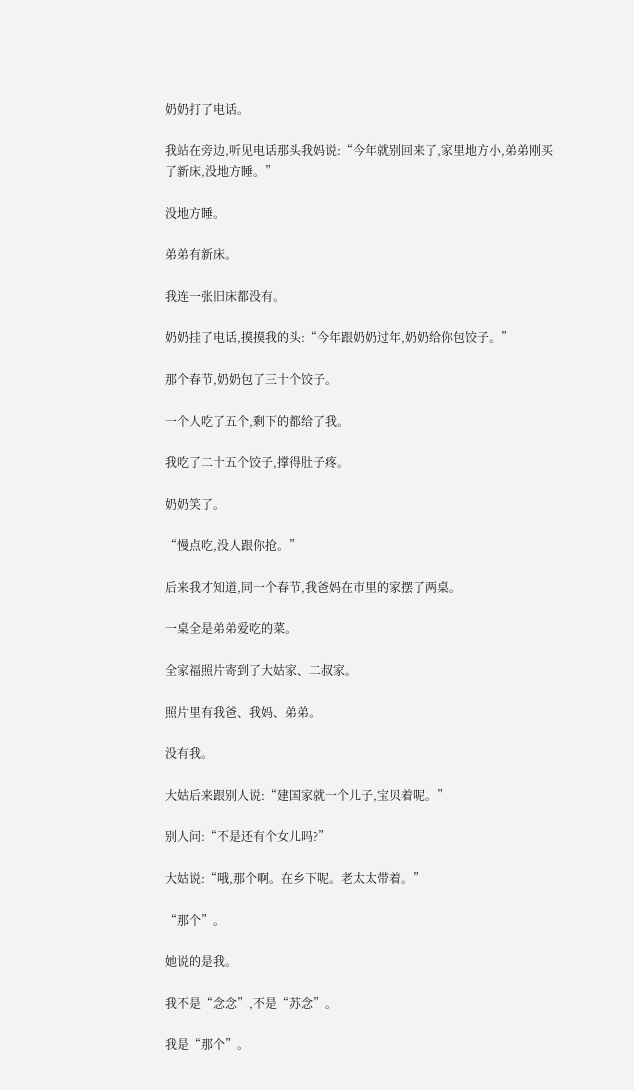奶奶打了电话。

我站在旁边,听见电话那头我妈说:“今年就别回来了,家里地方小,弟弟刚买了新床,没地方睡。”

没地方睡。

弟弟有新床。

我连一张旧床都没有。

奶奶挂了电话,摸摸我的头:“今年跟奶奶过年,奶奶给你包饺子。”

那个春节,奶奶包了三十个饺子。

一个人吃了五个,剩下的都给了我。

我吃了二十五个饺子,撑得肚子疼。

奶奶笑了。

“慢点吃,没人跟你抢。”

后来我才知道,同一个春节,我爸妈在市里的家摆了两桌。

一桌全是弟弟爱吃的菜。

全家福照片寄到了大姑家、二叔家。

照片里有我爸、我妈、弟弟。

没有我。

大姑后来跟别人说:“建国家就一个儿子,宝贝着呢。”

别人问:“不是还有个女儿吗?”

大姑说:“哦,那个啊。在乡下呢。老太太带着。”

“那个”。

她说的是我。

我不是“念念”,不是“苏念”。

我是“那个”。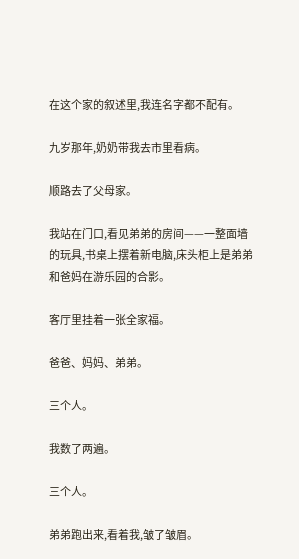在这个家的叙述里,我连名字都不配有。

九岁那年,奶奶带我去市里看病。

顺路去了父母家。

我站在门口,看见弟弟的房间——一整面墙的玩具,书桌上摆着新电脑,床头柜上是弟弟和爸妈在游乐园的合影。

客厅里挂着一张全家福。

爸爸、妈妈、弟弟。

三个人。

我数了两遍。

三个人。

弟弟跑出来,看着我,皱了皱眉。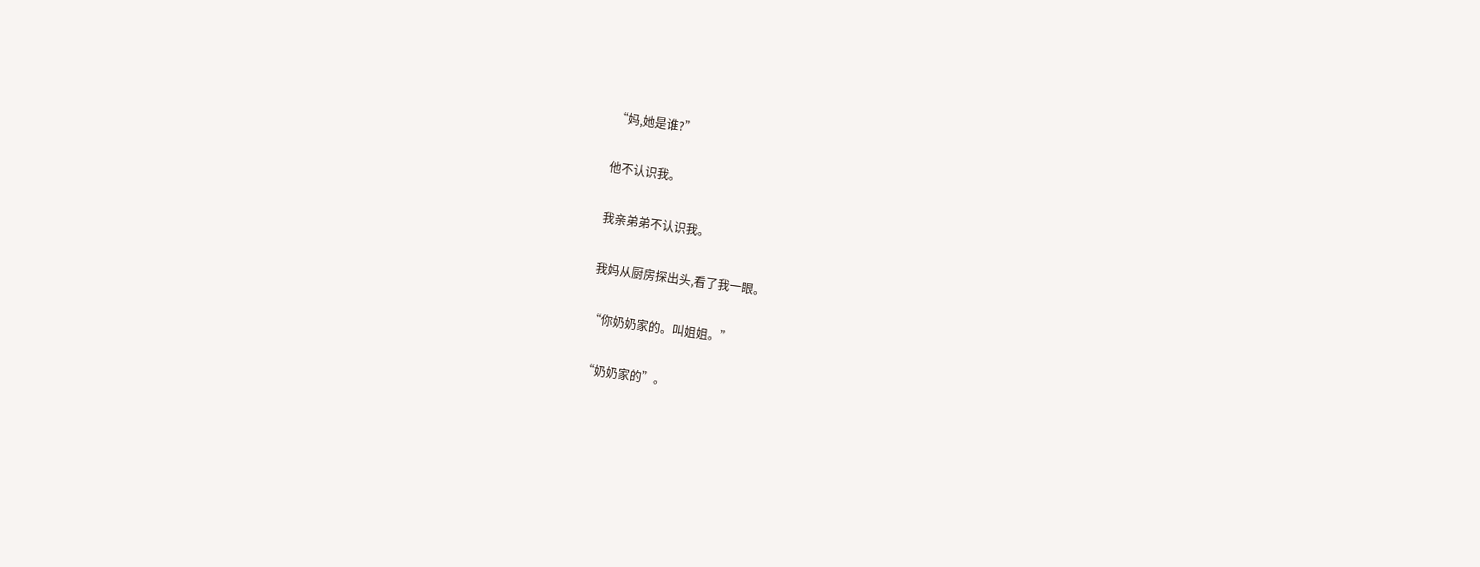“妈,她是谁?”

他不认识我。

我亲弟弟不认识我。

我妈从厨房探出头,看了我一眼。

“你奶奶家的。叫姐姐。”

“奶奶家的”。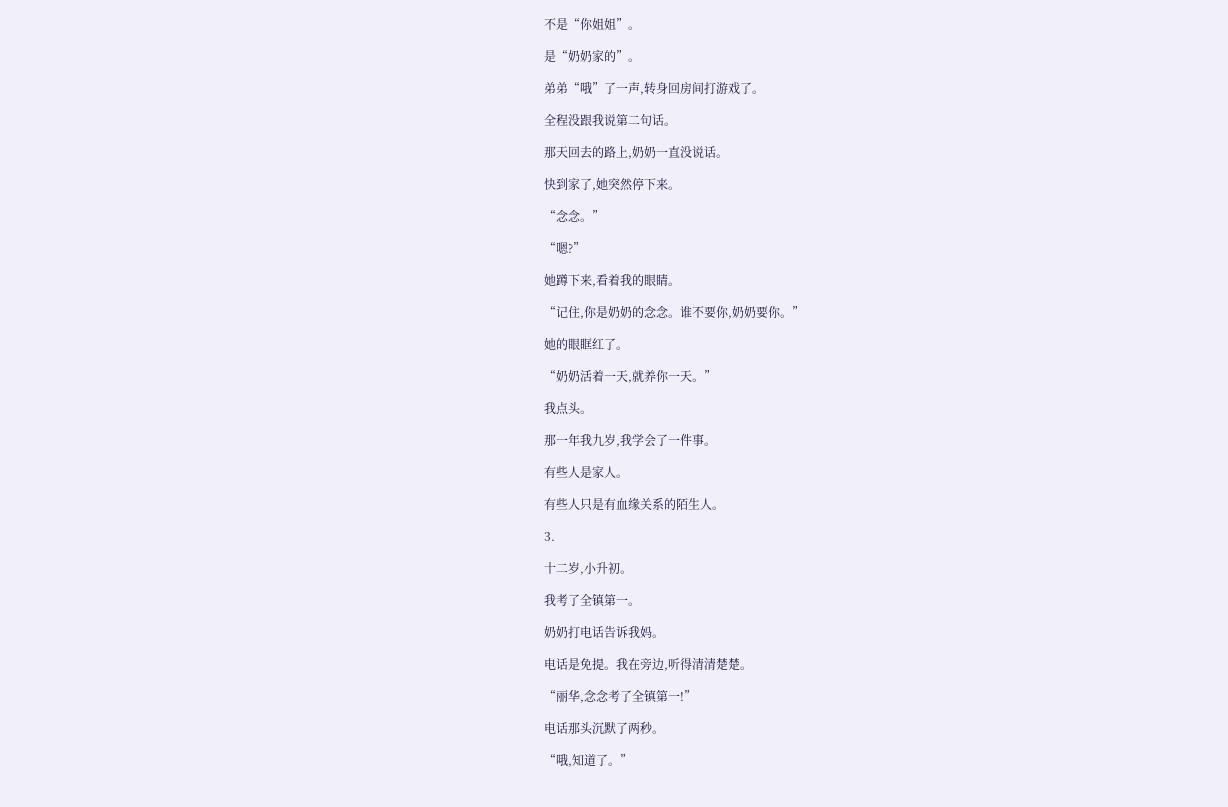不是“你姐姐”。

是“奶奶家的”。

弟弟“哦”了一声,转身回房间打游戏了。

全程没跟我说第二句话。

那天回去的路上,奶奶一直没说话。

快到家了,她突然停下来。

“念念。”

“嗯?”

她蹲下来,看着我的眼睛。

“记住,你是奶奶的念念。谁不要你,奶奶要你。”

她的眼眶红了。

“奶奶活着一天,就养你一天。”

我点头。

那一年我九岁,我学会了一件事。

有些人是家人。

有些人只是有血缘关系的陌生人。

3.

十二岁,小升初。

我考了全镇第一。

奶奶打电话告诉我妈。

电话是免提。我在旁边,听得清清楚楚。

“丽华,念念考了全镇第一!”

电话那头沉默了两秒。

“哦,知道了。”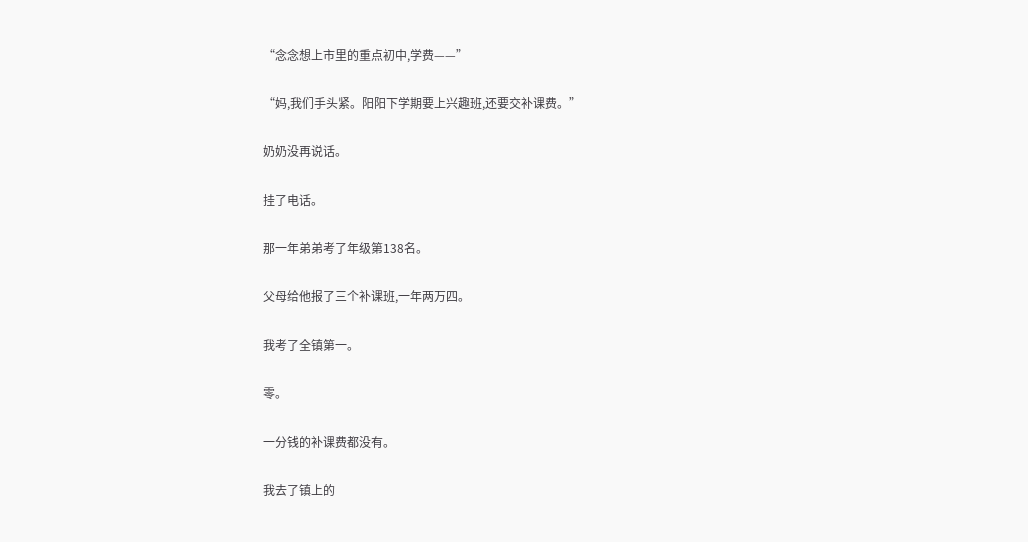“念念想上市里的重点初中,学费——”

“妈,我们手头紧。阳阳下学期要上兴趣班,还要交补课费。”

奶奶没再说话。

挂了电话。

那一年弟弟考了年级第138名。

父母给他报了三个补课班,一年两万四。

我考了全镇第一。

零。

一分钱的补课费都没有。

我去了镇上的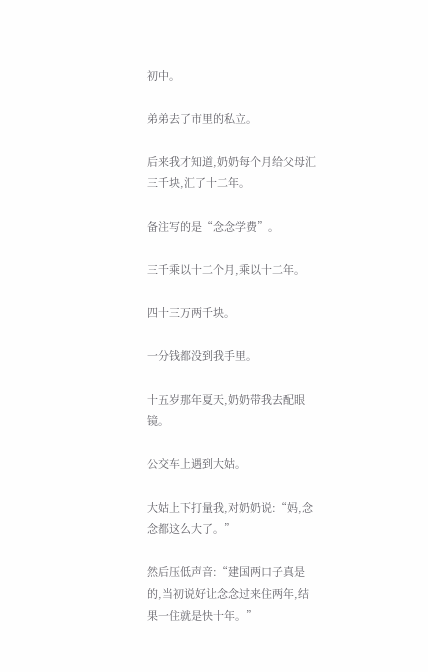初中。

弟弟去了市里的私立。

后来我才知道,奶奶每个月给父母汇三千块,汇了十二年。

备注写的是“念念学费”。

三千乘以十二个月,乘以十二年。

四十三万两千块。

一分钱都没到我手里。

十五岁那年夏天,奶奶带我去配眼镜。

公交车上遇到大姑。

大姑上下打量我,对奶奶说:“妈,念念都这么大了。”

然后压低声音:“建国两口子真是的,当初说好让念念过来住两年,结果一住就是快十年。”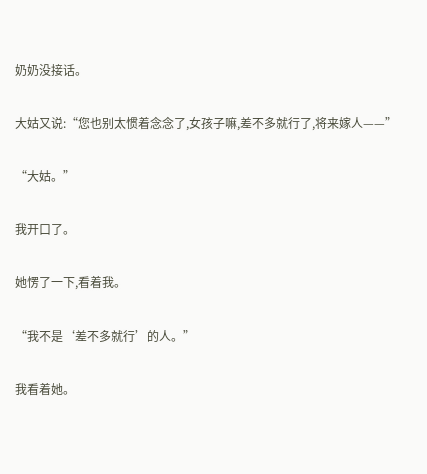奶奶没接话。

大姑又说:“您也别太惯着念念了,女孩子嘛,差不多就行了,将来嫁人——”

“大姑。”

我开口了。

她愣了一下,看着我。

“我不是‘差不多就行’的人。”

我看着她。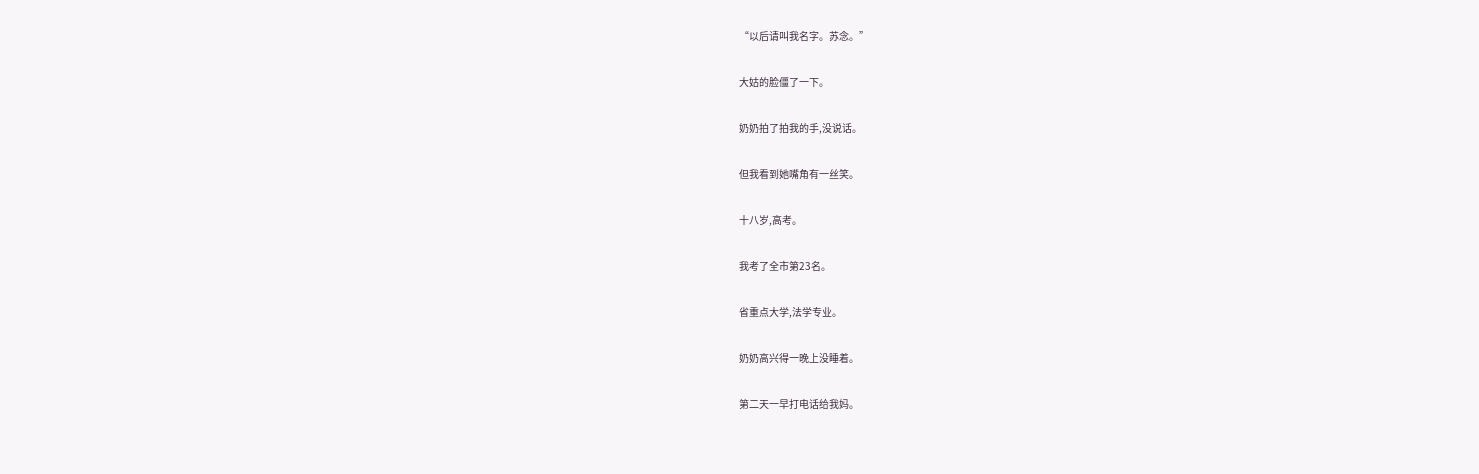“以后请叫我名字。苏念。”

大姑的脸僵了一下。

奶奶拍了拍我的手,没说话。

但我看到她嘴角有一丝笑。

十八岁,高考。

我考了全市第23名。

省重点大学,法学专业。

奶奶高兴得一晚上没睡着。

第二天一早打电话给我妈。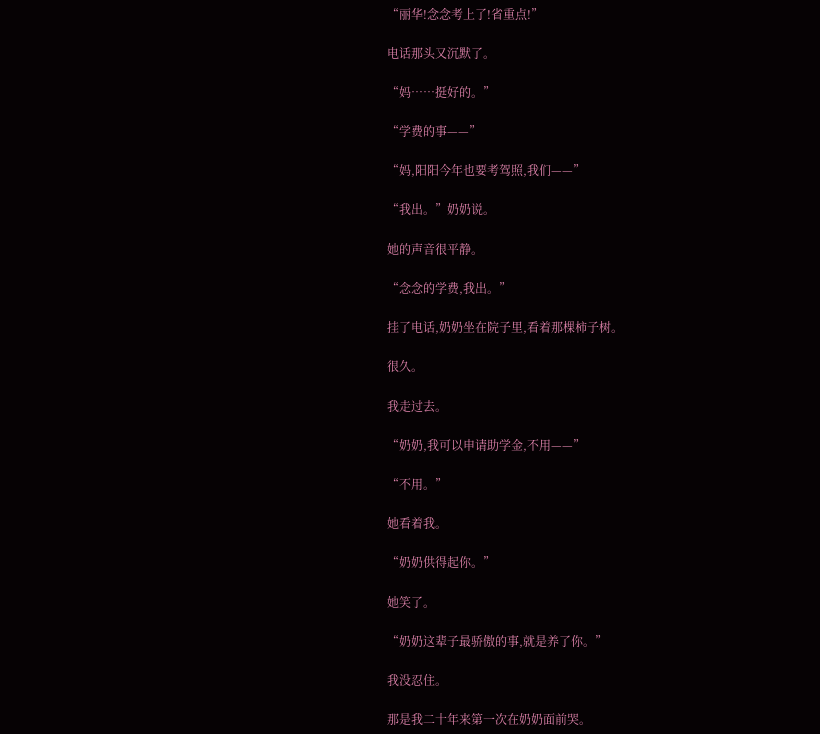“丽华!念念考上了!省重点!”

电话那头又沉默了。

“妈……挺好的。”

“学费的事——”

“妈,阳阳今年也要考驾照,我们——”

“我出。”奶奶说。

她的声音很平静。

“念念的学费,我出。”

挂了电话,奶奶坐在院子里,看着那棵柿子树。

很久。

我走过去。

“奶奶,我可以申请助学金,不用——”

“不用。”

她看着我。

“奶奶供得起你。”

她笑了。

“奶奶这辈子最骄傲的事,就是养了你。”

我没忍住。

那是我二十年来第一次在奶奶面前哭。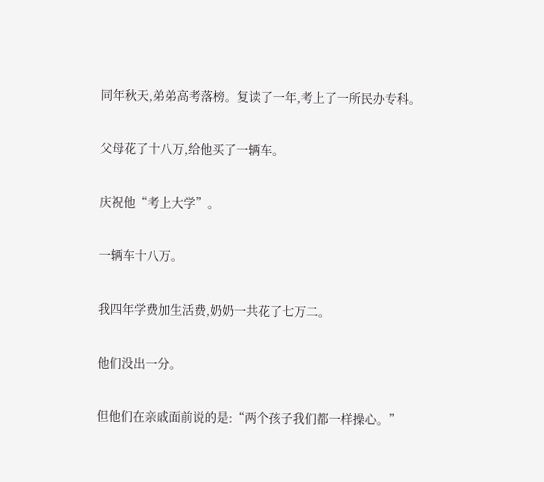同年秋天,弟弟高考落榜。复读了一年,考上了一所民办专科。

父母花了十八万,给他买了一辆车。

庆祝他“考上大学”。

一辆车十八万。

我四年学费加生活费,奶奶一共花了七万二。

他们没出一分。

但他们在亲戚面前说的是:“两个孩子我们都一样操心。”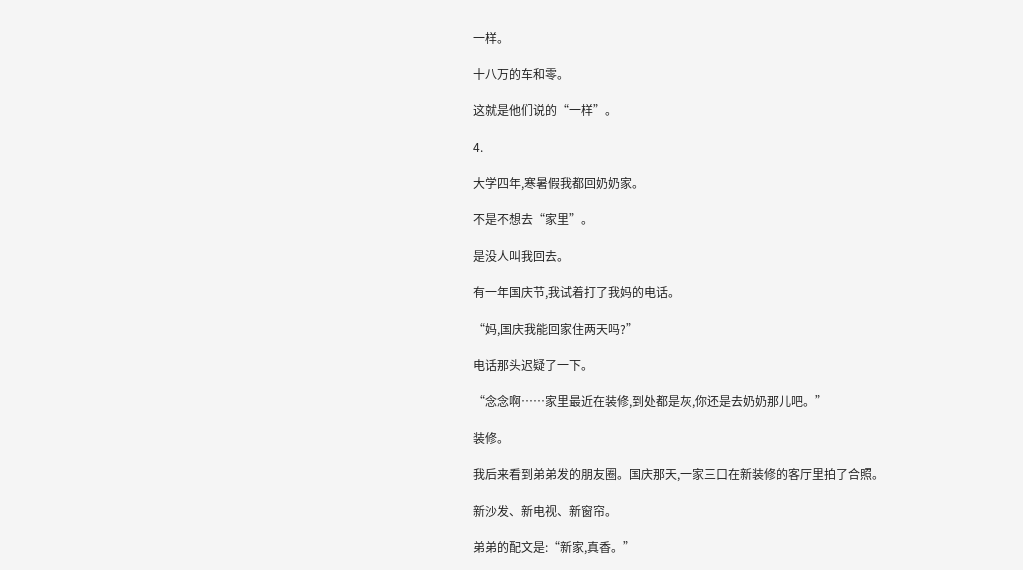一样。

十八万的车和零。

这就是他们说的“一样”。

4.

大学四年,寒暑假我都回奶奶家。

不是不想去“家里”。

是没人叫我回去。

有一年国庆节,我试着打了我妈的电话。

“妈,国庆我能回家住两天吗?”

电话那头迟疑了一下。

“念念啊……家里最近在装修,到处都是灰,你还是去奶奶那儿吧。”

装修。

我后来看到弟弟发的朋友圈。国庆那天,一家三口在新装修的客厅里拍了合照。

新沙发、新电视、新窗帘。

弟弟的配文是:“新家,真香。”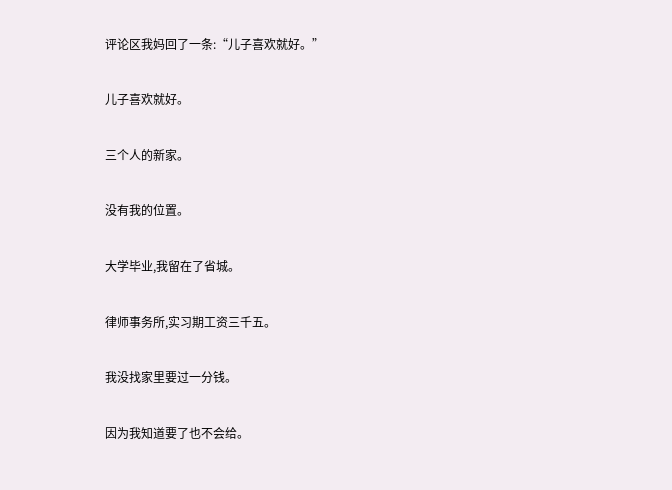评论区我妈回了一条:“儿子喜欢就好。”

儿子喜欢就好。

三个人的新家。

没有我的位置。

大学毕业,我留在了省城。

律师事务所,实习期工资三千五。

我没找家里要过一分钱。

因为我知道要了也不会给。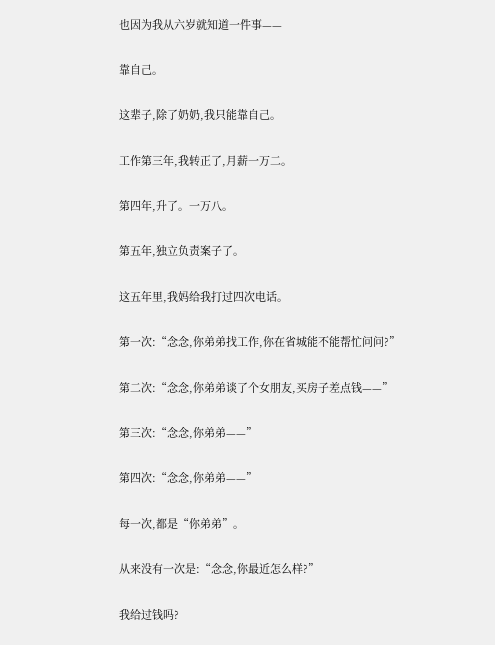也因为我从六岁就知道一件事——

靠自己。

这辈子,除了奶奶,我只能靠自己。

工作第三年,我转正了,月薪一万二。

第四年,升了。一万八。

第五年,独立负责案子了。

这五年里,我妈给我打过四次电话。

第一次:“念念,你弟弟找工作,你在省城能不能帮忙问问?”

第二次:“念念,你弟弟谈了个女朋友,买房子差点钱——”

第三次:“念念,你弟弟——”

第四次:“念念,你弟弟——”

每一次,都是“你弟弟”。

从来没有一次是:“念念,你最近怎么样?”

我给过钱吗?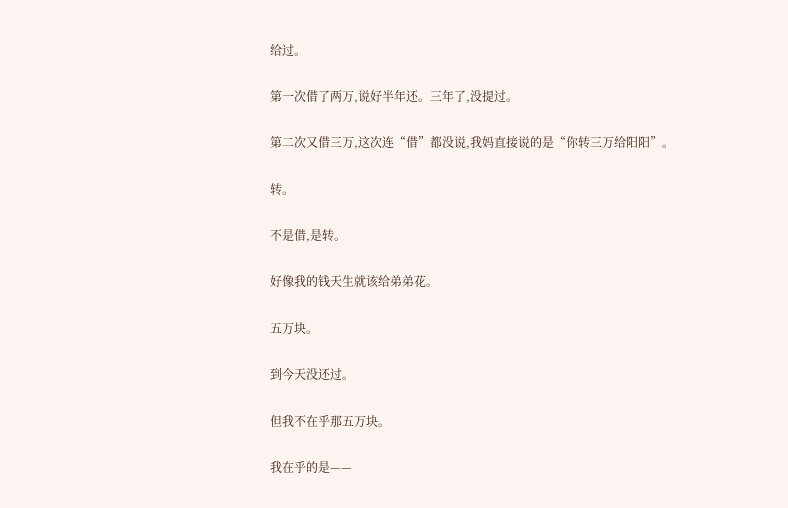给过。

第一次借了两万,说好半年还。三年了,没提过。

第二次又借三万,这次连“借”都没说,我妈直接说的是“你转三万给阳阳”。

转。

不是借,是转。

好像我的钱天生就该给弟弟花。

五万块。

到今天没还过。

但我不在乎那五万块。

我在乎的是——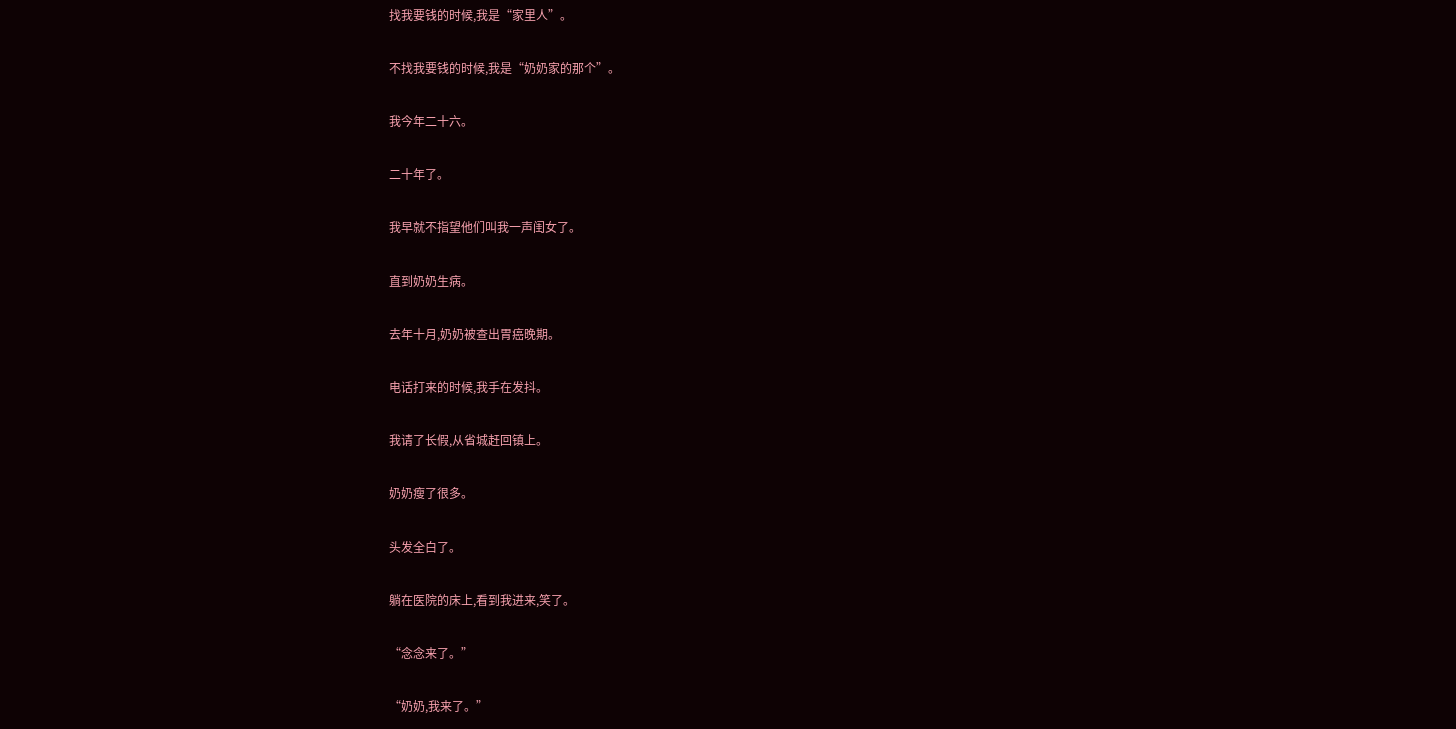找我要钱的时候,我是“家里人”。

不找我要钱的时候,我是“奶奶家的那个”。

我今年二十六。

二十年了。

我早就不指望他们叫我一声闺女了。

直到奶奶生病。

去年十月,奶奶被查出胃癌晚期。

电话打来的时候,我手在发抖。

我请了长假,从省城赶回镇上。

奶奶瘦了很多。

头发全白了。

躺在医院的床上,看到我进来,笑了。

“念念来了。”

“奶奶,我来了。”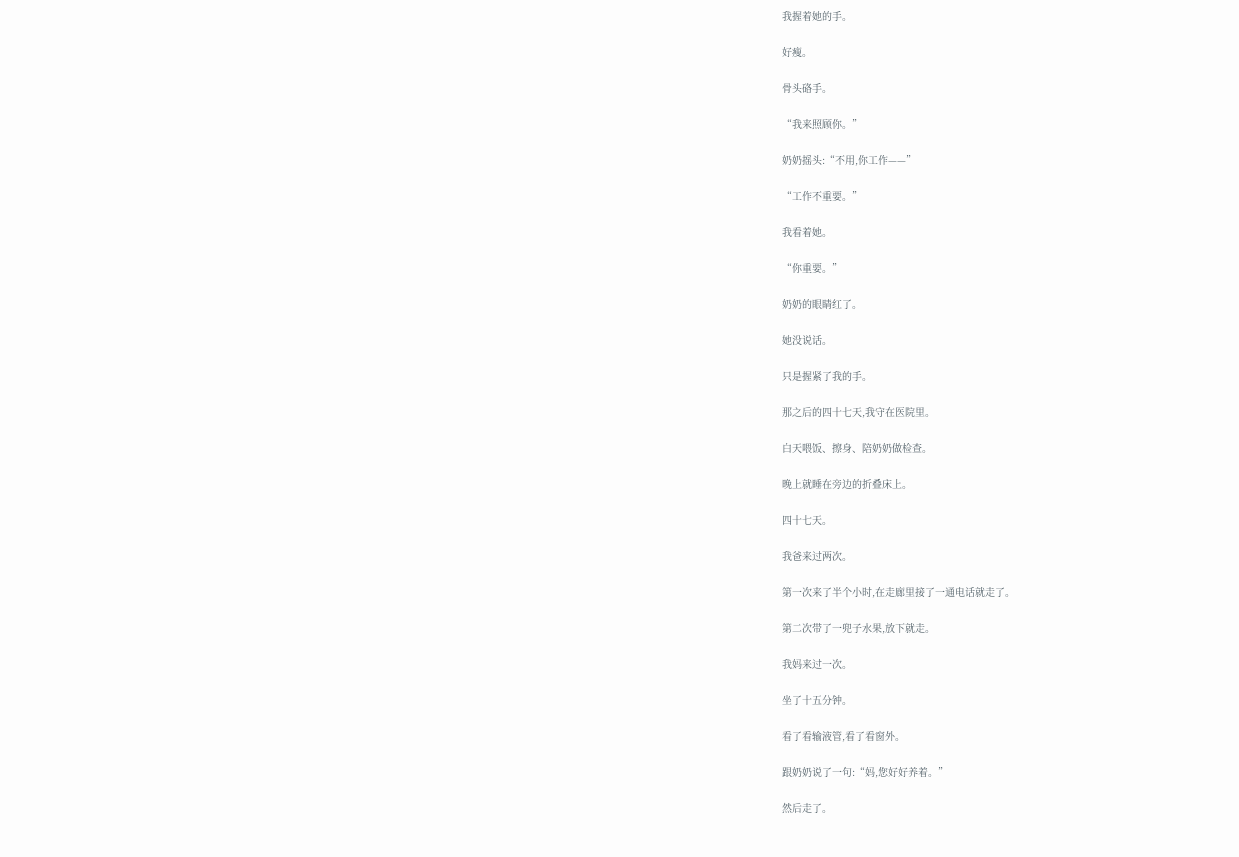我握着她的手。

好瘦。

骨头硌手。

“我来照顾你。”

奶奶摇头:“不用,你工作——”

“工作不重要。”

我看着她。

“你重要。”

奶奶的眼睛红了。

她没说话。

只是握紧了我的手。

那之后的四十七天,我守在医院里。

白天喂饭、擦身、陪奶奶做检查。

晚上就睡在旁边的折叠床上。

四十七天。

我爸来过两次。

第一次来了半个小时,在走廊里接了一通电话就走了。

第二次带了一兜子水果,放下就走。

我妈来过一次。

坐了十五分钟。

看了看输液管,看了看窗外。

跟奶奶说了一句:“妈,您好好养着。”

然后走了。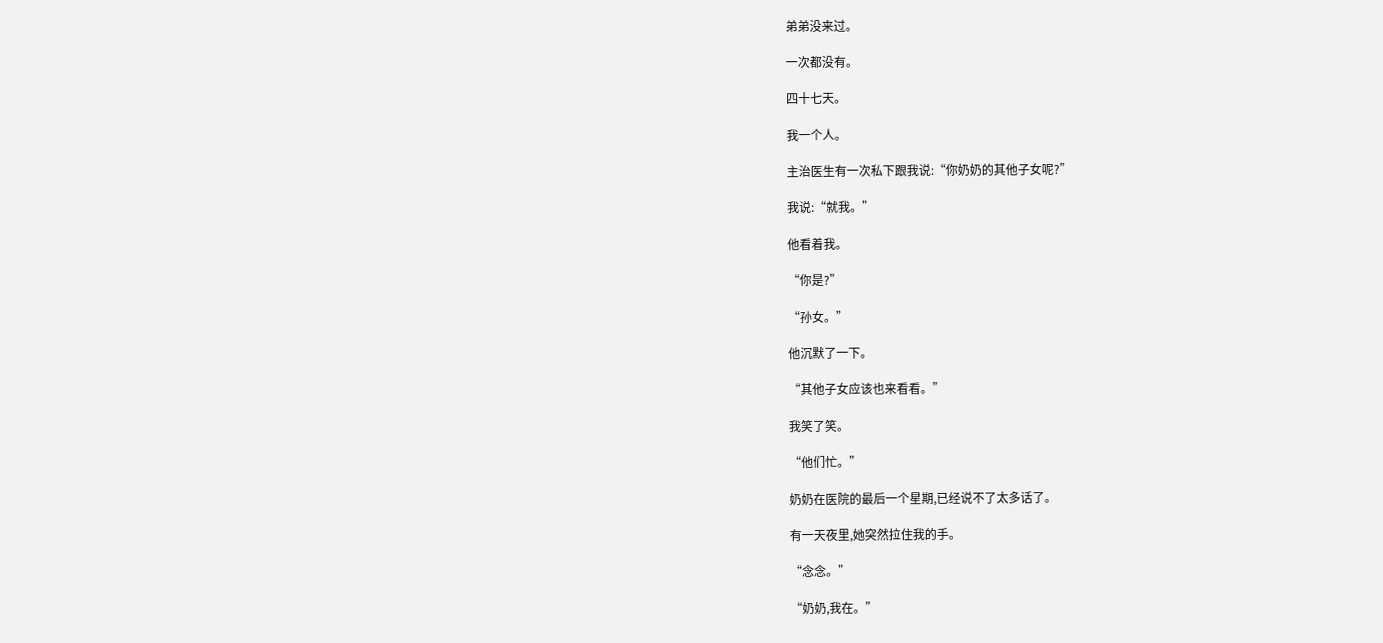弟弟没来过。

一次都没有。

四十七天。

我一个人。

主治医生有一次私下跟我说:“你奶奶的其他子女呢?”

我说:“就我。”

他看着我。

“你是?”

“孙女。”

他沉默了一下。

“其他子女应该也来看看。”

我笑了笑。

“他们忙。”

奶奶在医院的最后一个星期,已经说不了太多话了。

有一天夜里,她突然拉住我的手。

“念念。”

“奶奶,我在。”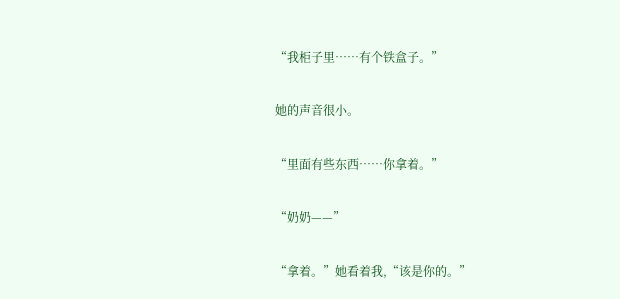“我柜子里……有个铁盒子。”

她的声音很小。

“里面有些东西……你拿着。”

“奶奶——”

“拿着。”她看着我,“该是你的。”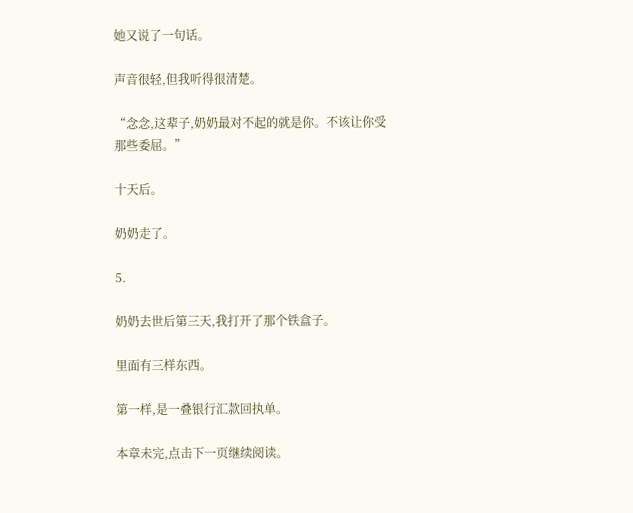她又说了一句话。

声音很轻,但我听得很清楚。

“念念,这辈子,奶奶最对不起的就是你。不该让你受那些委屈。”

十天后。

奶奶走了。

5.

奶奶去世后第三天,我打开了那个铁盒子。

里面有三样东西。

第一样,是一叠银行汇款回执单。

本章未完,点击下一页继续阅读。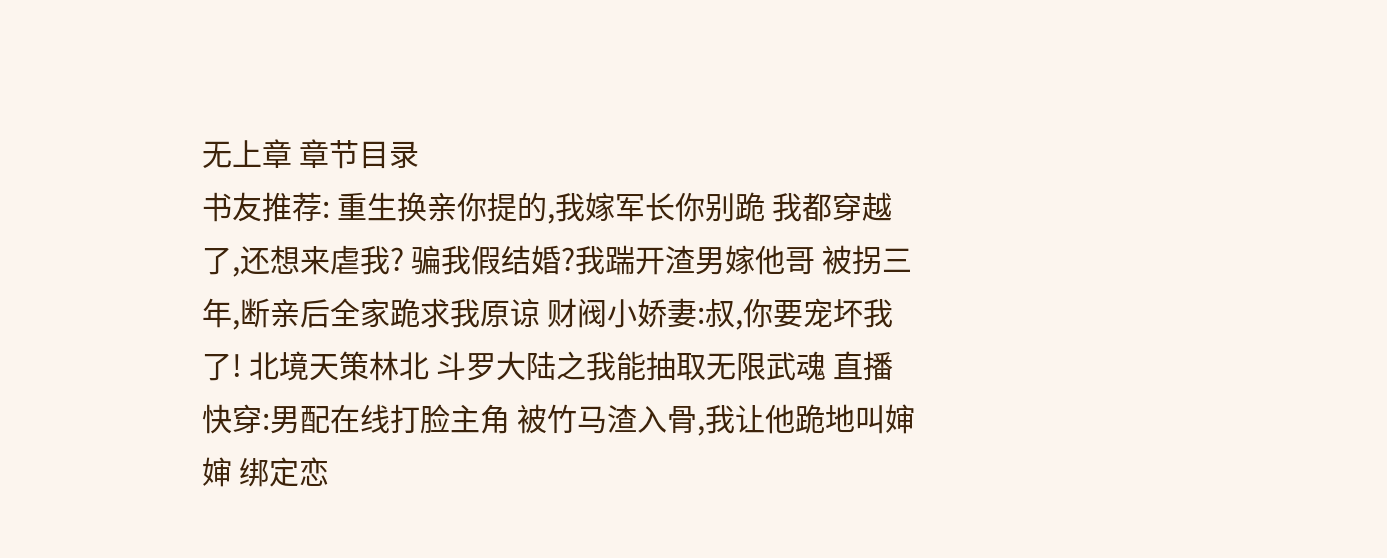无上章 章节目录
书友推荐: 重生换亲你提的,我嫁军长你别跪 我都穿越了,还想来虐我? 骗我假结婚?我踹开渣男嫁他哥 被拐三年,断亲后全家跪求我原谅 财阀小娇妻:叔,你要宠坏我了! 北境天策林北 斗罗大陆之我能抽取无限武魂 直播快穿:男配在线打脸主角 被竹马渣入骨,我让他跪地叫婶婶 绑定恋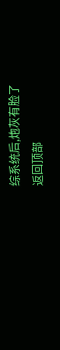综系统后,炮灰有脸了
返回顶部